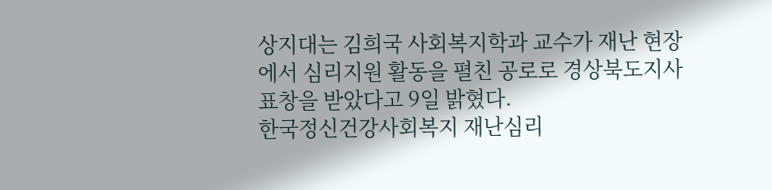상지대는 김희국 사회복지학과 교수가 재난 현장에서 심리지원 활동을 펼친 공로로 경상북도지사 표창을 받았다고 9일 밝혔다.
한국정신건강사회복지 재난심리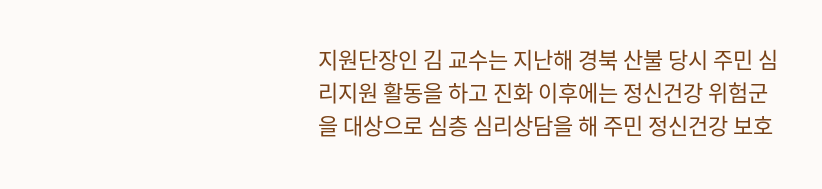지원단장인 김 교수는 지난해 경북 산불 당시 주민 심리지원 활동을 하고 진화 이후에는 정신건강 위험군을 대상으로 심층 심리상담을 해 주민 정신건강 보호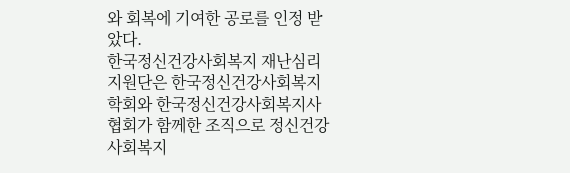와 회복에 기여한 공로를 인정 받았다.
한국정신건강사회복지 재난심리지원단은 한국정신건강사회복지학회와 한국정신건강사회복지사협회가 함께한 조직으로 정신건강사회복지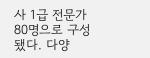사 1급 전문가 80명으로 구성됐다. 다양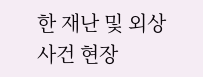한 재난 및 외상 사건 현장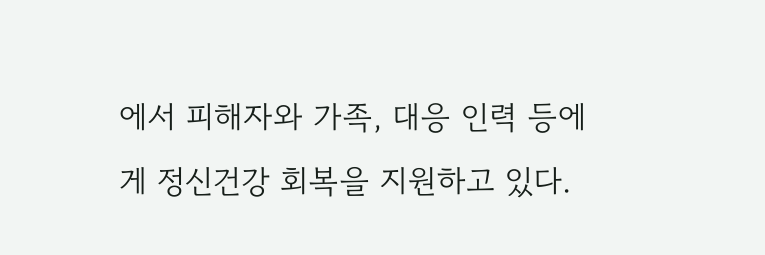에서 피해자와 가족, 대응 인력 등에게 정신건강 회복을 지원하고 있다.